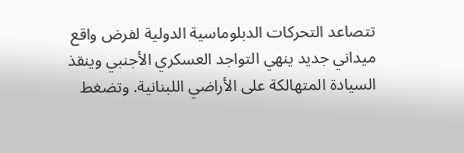تتصاعد التحركات الدبلوماسية الدولية لفرض واقع ميداني جديد ينهي التواجد العسكري الأجنبي وينقذ السيادة المتهالكة على الأراضي اللبنانية. وتضغط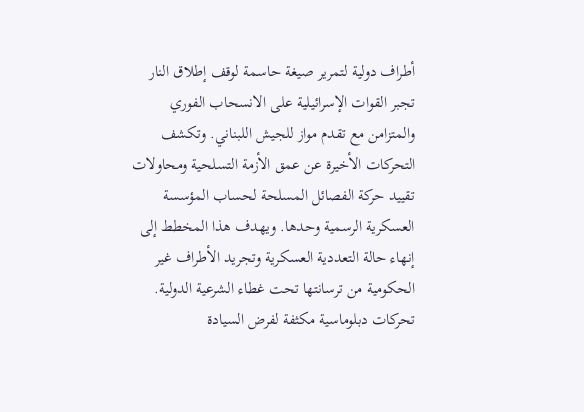أطراف دولية لتمرير صيغة حاسمة لوقف إطلاق النار تجبر القوات الإسرائيلية على الانسحاب الفوري والمتزامن مع تقدم مواز للجيش اللبناني. وتكشف التحركات الأخيرة عن عمق الأزمة التسلحية ومحاولات تقييد حركة الفصائل المسلحة لحساب المؤسسة العسكرية الرسمية وحدها. ويهدف هذا المخطط إلى إنهاء حالة التعددية العسكرية وتجريد الأطراف غير الحكومية من ترسانتها تحت غطاء الشرعية الدولية.
تحركات دبلوماسية مكثفة لفرض السيادة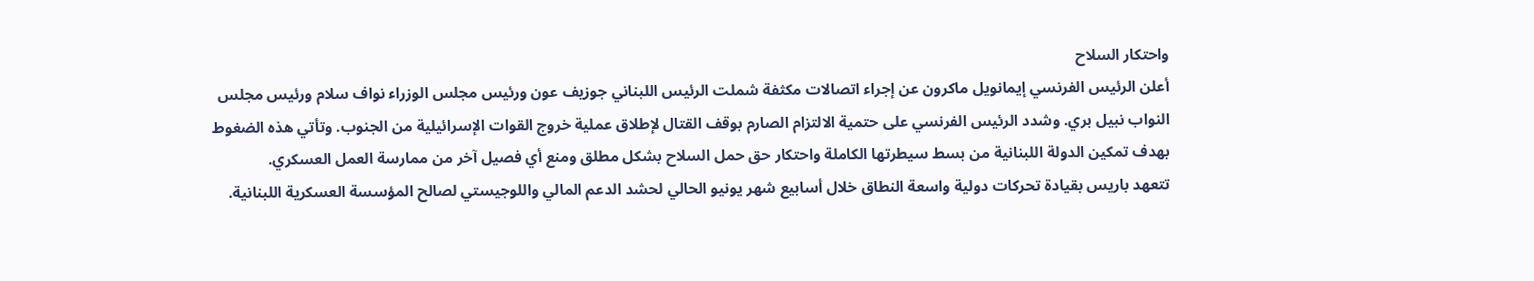واحتكار السلاح
أعلن الرئيس الفرنسي إيمانويل ماكرون عن إجراء اتصالات مكثفة شملت الرئيس اللبناني جوزيف عون ورئيس مجلس الوزراء نواف سلام ورئيس مجلس النواب نبيل بري. وشدد الرئيس الفرنسي على حتمية الالتزام الصارم بوقف القتال لإطلاق عملية خروج القوات الإسرائيلية من الجنوب. وتأتي هذه الضغوط بهدف تمكين الدولة اللبنانية من بسط سيطرتها الكاملة واحتكار حق حمل السلاح بشكل مطلق ومنع أي فصيل آخر من ممارسة العمل العسكري.
تتعهد باريس بقيادة تحركات دولية واسعة النطاق خلال أسابيع شهر يونيو الحالي لحشد الدعم المالي واللوجيستي لصالح المؤسسة العسكرية اللبنانية.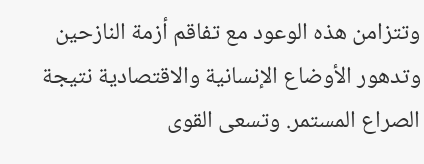وتتزامن هذه الوعود مع تفاقم أزمة النازحين وتدهور الأوضاع الإنسانية والاقتصادية نتيجة الصراع المستمر. وتسعى القوى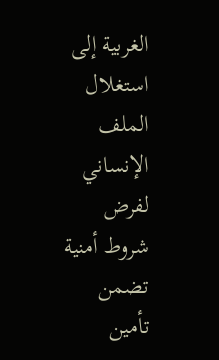الغربية إلى استغلال الملف الإنساني لفرض شروط أمنية تضمن تأمين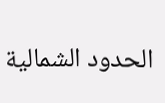الحدود الشمالية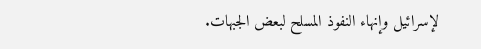لإسرائيل وإنهاء النفوذ المسلح لبعض الجبهات.